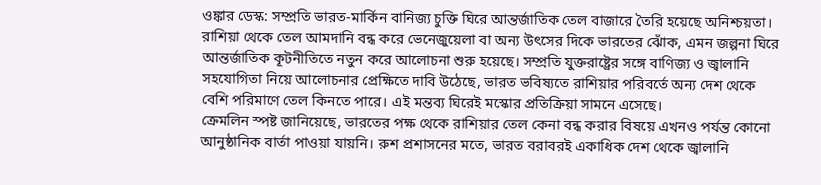ওঙ্কার ডেস্ক: সম্প্রতি ভারত-মার্কিন বানিজ্য চুক্তি ঘিরে আন্তর্জাতিক তেল বাজারে তৈরি হয়েছে অনিশ্চয়তা। রাশিয়া থেকে তেল আমদানি বন্ধ করে ভেনেজুয়েলা বা অন্য উৎসের দিকে ভারতের ঝোঁক, এমন জল্পনা ঘিরে আন্তর্জাতিক কূটনীতিতে নতুন করে আলোচনা শুরু হয়েছে। সম্প্রতি যুক্তরাষ্ট্রের সঙ্গে বাণিজ্য ও জ্বালানি সহযোগিতা নিয়ে আলোচনার প্রেক্ষিতে দাবি উঠেছে, ভারত ভবিষ্যতে রাশিয়ার পরিবর্তে অন্য দেশ থেকে বেশি পরিমাণে তেল কিনতে পারে। এই মন্তব্য ঘিরেই মস্কোর প্রতিক্রিয়া সামনে এসেছে।
ক্রেমলিন স্পষ্ট জানিয়েছে, ভারতের পক্ষ থেকে রাশিয়ার তেল কেনা বন্ধ করার বিষয়ে এখনও পর্যন্ত কোনো আনুষ্ঠানিক বার্তা পাওয়া যায়নি। রুশ প্রশাসনের মতে, ভারত বরাবরই একাধিক দেশ থেকে জ্বালানি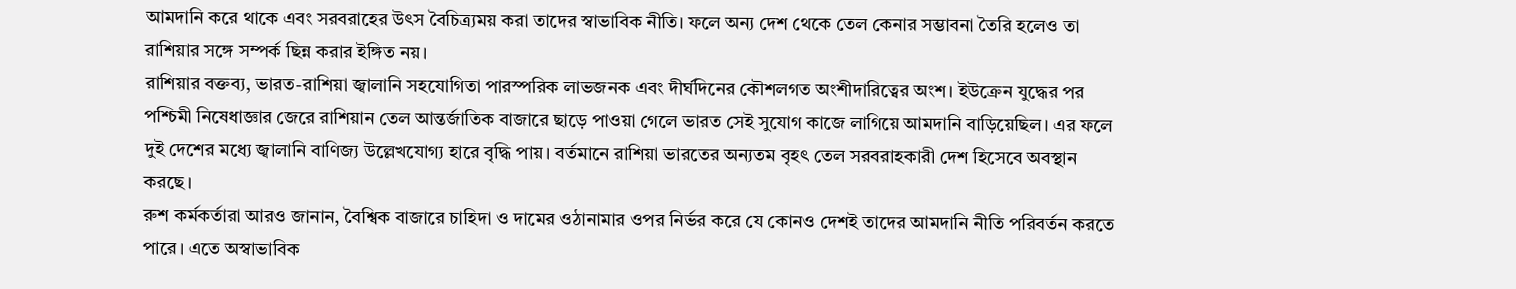আমদানি করে থাকে এবং সরবরাহের উৎস বৈচিত্র্যময় করা তাদের স্বাভাবিক নীতি। ফলে অন্য দেশ থেকে তেল কেনার সম্ভাবনা তৈরি হলেও তা রাশিয়ার সঙ্গে সম্পর্ক ছিন্ন করার ইঙ্গিত নয়।
রাশিয়ার বক্তব্য, ভারত-রাশিয়া জ্বালানি সহযোগিতা পারস্পরিক লাভজনক এবং দীর্ঘদিনের কৌশলগত অংশীদারিত্বের অংশ। ইউক্রেন যুদ্ধের পর পশ্চিমী নিষেধাজ্ঞার জেরে রাশিয়ান তেল আন্তর্জাতিক বাজারে ছাড়ে পাওয়া গেলে ভারত সেই সুযোগ কাজে লাগিয়ে আমদানি বাড়িয়েছিল। এর ফলে দুই দেশের মধ্যে জ্বালানি বাণিজ্য উল্লেখযোগ্য হারে বৃদ্ধি পায়। বর্তমানে রাশিয়া ভারতের অন্যতম বৃহৎ তেল সরবরাহকারী দেশ হিসেবে অবস্থান করছে।
রুশ কর্মকর্তারা আরও জানান, বৈশ্বিক বাজারে চাহিদা ও দামের ওঠানামার ওপর নির্ভর করে যে কোনও দেশই তাদের আমদানি নীতি পরিবর্তন করতে পারে। এতে অস্বাভাবিক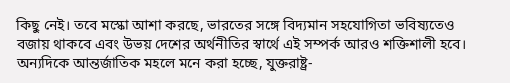কিছু নেই। তবে মস্কো আশা করছে, ভারতের সঙ্গে বিদ্যমান সহযোগিতা ভবিষ্যতেও বজায় থাকবে এবং উভয় দেশের অর্থনীতির স্বার্থে এই সম্পর্ক আরও শক্তিশালী হবে।
অন্যদিকে আন্তর্জাতিক মহলে মনে করা হচ্ছে, যুক্তরাষ্ট্র-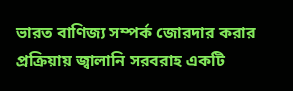ভারত বাণিজ্য সম্পর্ক জোরদার করার প্রক্রিয়ায় জ্বালানি সরবরাহ একটি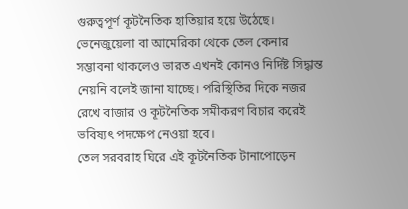গুরুত্বপূর্ণ কূটনৈতিক হাতিয়ার হয়ে উঠেছে। ভেনেজুয়েলা বা আমেরিকা থেকে তেল কেনার সম্ভাবনা থাকলেও ভারত এখনই কোনও নির্দিষ্ট সিদ্ধান্ত নেয়নি বলেই জানা যাচ্ছে। পরিস্থিতির দিকে নজর রেখে বাজার ও কূটনৈতিক সমীকরণ বিচার করেই ভবিষ্যৎ পদক্ষেপ নেওয়া হবে।
তেল সরবরাহ ঘিরে এই কূটনৈতিক টানাপোড়েন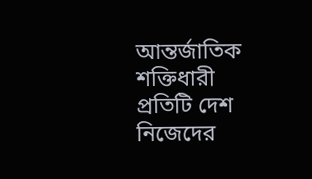আন্তর্জাতিক শক্তিধারী প্রতিটি দেশ নিজেদের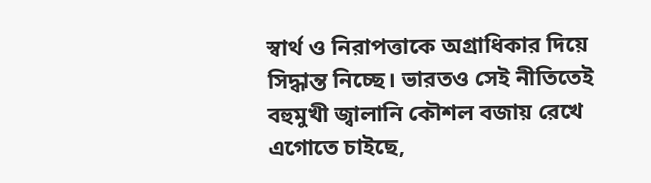স্বার্থ ও নিরাপত্তাকে অগ্রাধিকার দিয়ে সিদ্ধান্ত নিচ্ছে। ভারতও সেই নীতিতেই বহুমুখী জ্বালানি কৌশল বজায় রেখে এগোতে চাইছে,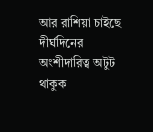আর রাশিয়া চাইছে দীর্ঘদিনের অংশীদারিত্ব অটুট থাকুক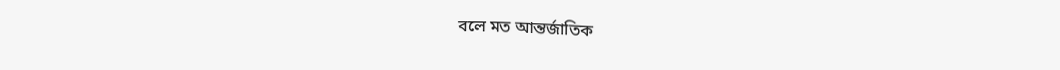বলে মত আন্তর্জাতিক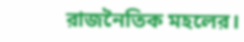রাজনৈতিক মহলের।